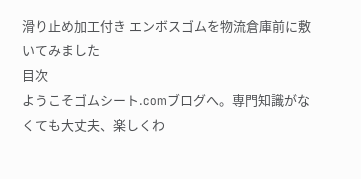滑り止め加工付き エンボスゴムを物流倉庫前に敷いてみました
目次
ようこそゴムシート.comブログへ。専門知識がなくても大丈夫、楽しくわ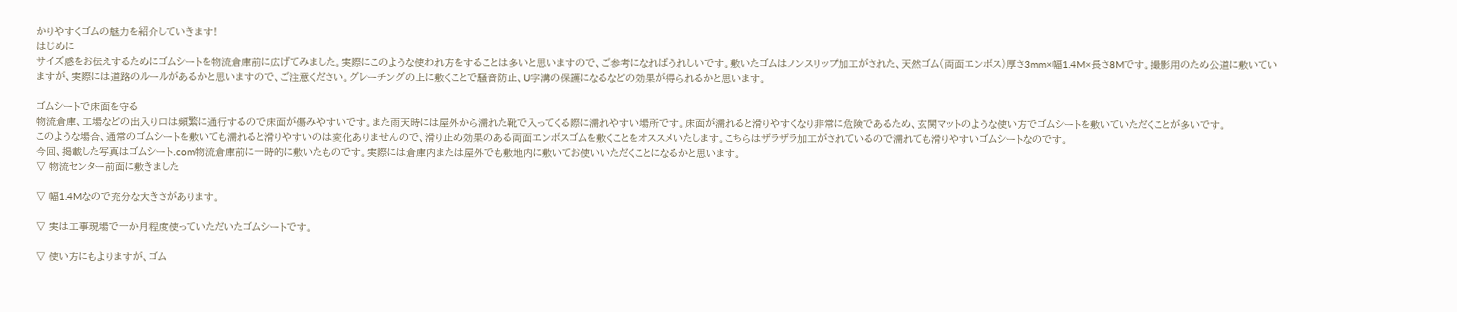かりやすくゴムの魅力を紹介していきます!
はじめに
サイズ感をお伝えするためにゴムシートを物流倉庫前に広げてみました。実際にこのような使われ方をすることは多いと思いますので、ご参考になればうれしいです。敷いたゴムはノンスリップ加工がされた、天然ゴム(両面エンボス)厚さ3mm×幅1.4M×長さ8Mです。撮影用のため公道に敷いていますが、実際には道路のルールがあるかと思いますので、ご注意ください。グレーチングの上に敷くことで騒音防止、U字溝の保護になるなどの効果が得られるかと思います。

ゴムシートで床面を守る
物流倉庫、工場などの出入り口は頻繁に通行するので床面が傷みやすいです。また雨天時には屋外から濡れた靴で入ってくる際に濡れやすい場所です。床面が濡れると滑りやすくなり非常に危険であるため、玄関マットのような使い方でゴムシートを敷いていただくことが多いです。
このような場合、通常のゴムシートを敷いても濡れると滑りやすいのは変化ありませんので、滑り止め効果のある両面エンボスゴムを敷くことをオススメいたします。こちらはザラザラ加工がされているので濡れても滑りやすいゴムシートなのです。
今回、掲載した写真はゴムシート.com物流倉庫前に一時的に敷いたものです。実際には倉庫内または屋外でも敷地内に敷いてお使いいただくことになるかと思います。
▽ 物流センター前面に敷きました

▽ 幅1.4Mなので充分な大きさがあります。

▽ 実は工事現場で一か月程度使っていただいたゴムシートです。

▽ 使い方にもよりますが、ゴム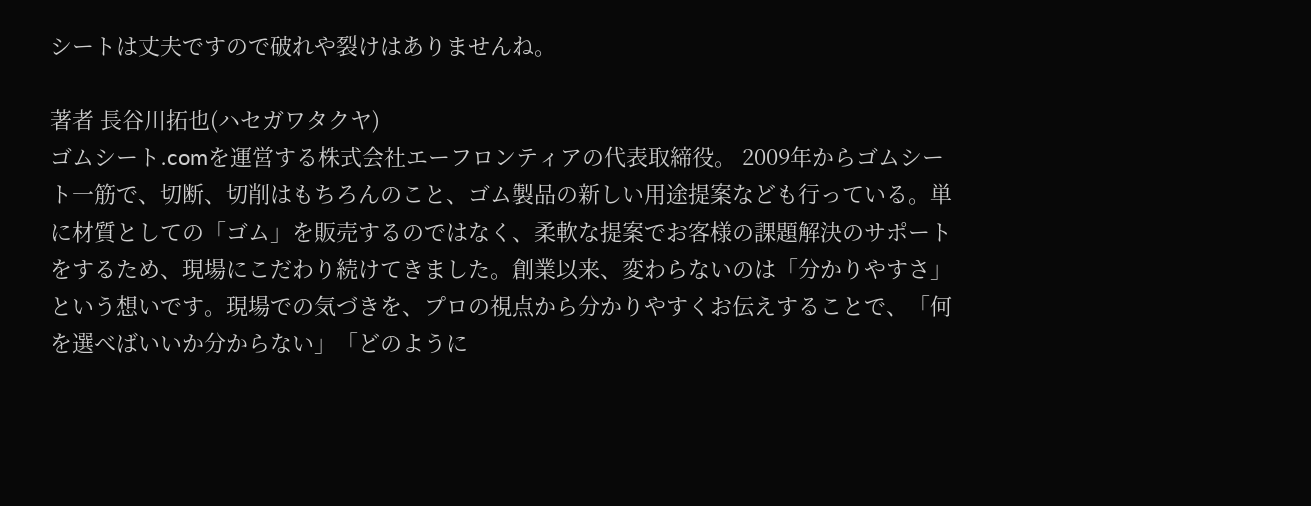シートは丈夫ですので破れや裂けはありませんね。

著者 長谷川拓也(ハセガワタクヤ)
ゴムシート.comを運営する株式会社エーフロンティアの代表取締役。 2009年からゴムシート一筋で、切断、切削はもちろんのこと、ゴム製品の新しい用途提案なども行っている。単に材質としての「ゴム」を販売するのではなく、柔軟な提案でお客様の課題解決のサポートをするため、現場にこだわり続けてきました。創業以来、変わらないのは「分かりやすさ」という想いです。現場での気づきを、プロの視点から分かりやすくお伝えすることで、「何を選べばいいか分からない」「どのように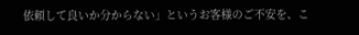依頼して良いか分からない」というお客様のご不安を、こ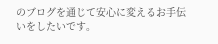のブログを通じて安心に変えるお手伝いをしたいです。